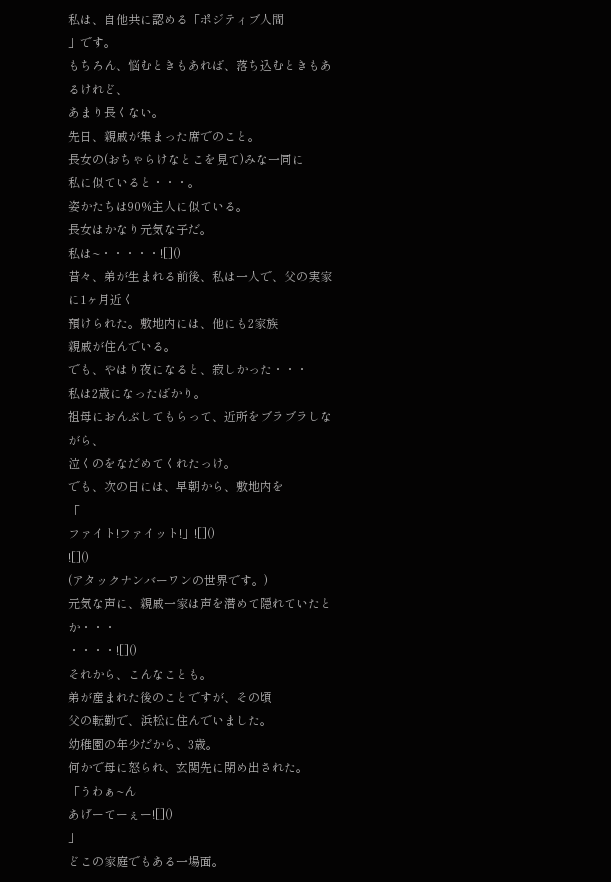私は、自他共に認める「ポジティブ人間
」です。
もちろん、悩むときもあれば、落ち込むときもあるけれど、
あまり長くない。
先日、親戚が集まった席でのこと。
長女の(おちゃらけなとこを見て)みな一同に
私に似ていると・・・。
姿かたちは90%主人に似ている。
長女はかなり元気な子だ。
私は~・・・・・![]()
昔々、弟が生まれる前後、私は一人で、父の実家に1ヶ月近く
預けられた。敷地内には、他にも2家族
親戚が住んでいる。
でも、やはり夜になると、寂しかった・・・
私は2歳になったばかり。
祖母におんぶしてもらって、近所をブラブラしながら、
泣くのをなだめてくれたっけ。
でも、次の日には、早朝から、敷地内を
「
ファイト!ファイット!」![]()
![]()
(アタックナンバーワンの世界です。)
元気な声に、親戚一家は声を潜めて隠れていたとか・・・
・・・・![]()
それから、こんなことも。
弟が産まれた後のことですが、その頃
父の転勤で、浜松に住んでいました。
幼稚園の年少だから、3歳。
何かで母に怒られ、玄関先に閉め出された。
「うわぁ~ん
あげーてーぇー![]()
」
どこの家庭でもある一場面。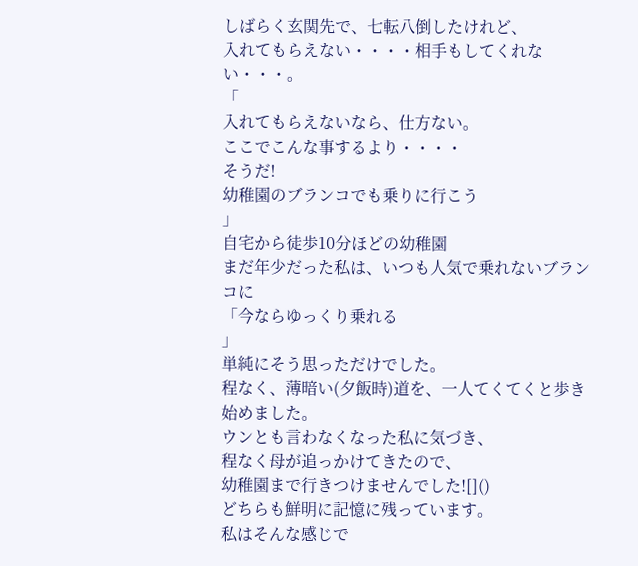しばらく玄関先で、七転八倒したけれど、
入れてもらえない・・・・相手もしてくれない・・・。
「
入れてもらえないなら、仕方ない。
ここでこんな事するより・・・・
そうだ!
幼稚園のブランコでも乗りに行こう
」
自宅から徒歩10分ほどの幼稚園
まだ年少だった私は、いつも人気で乗れないブランコに
「今ならゆっくり乗れる
」
単純にそう思っただけでした。
程なく、薄暗い(夕飯時)道を、一人てくてくと歩き始めました。
ウンとも言わなくなった私に気づき、
程なく母が追っかけてきたので、
幼稚園まで行きつけませんでした![]()
どちらも鮮明に記憶に残っています。
私はそんな感じで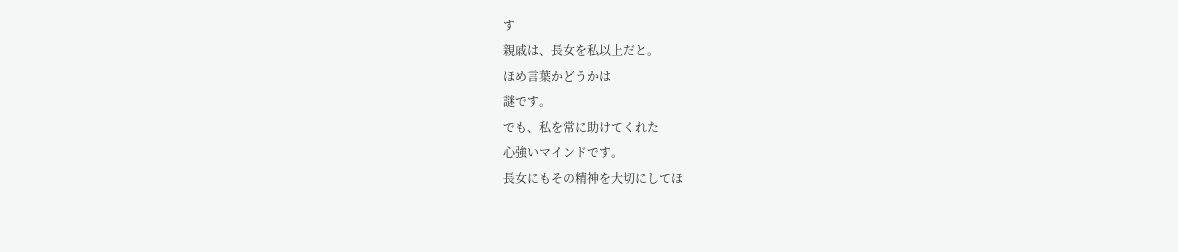す
親戚は、長女を私以上だと。
ほめ言葉かどうかは
謎です。
でも、私を常に助けてくれた
心強いマインドです。
長女にもその精神を大切にしてほ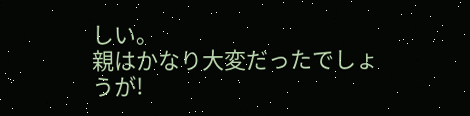しい。
親はかなり大変だったでしょうが!